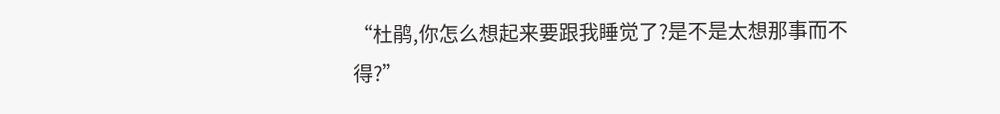“杜鹃,你怎么想起来要跟我睡觉了?是不是太想那事而不得?”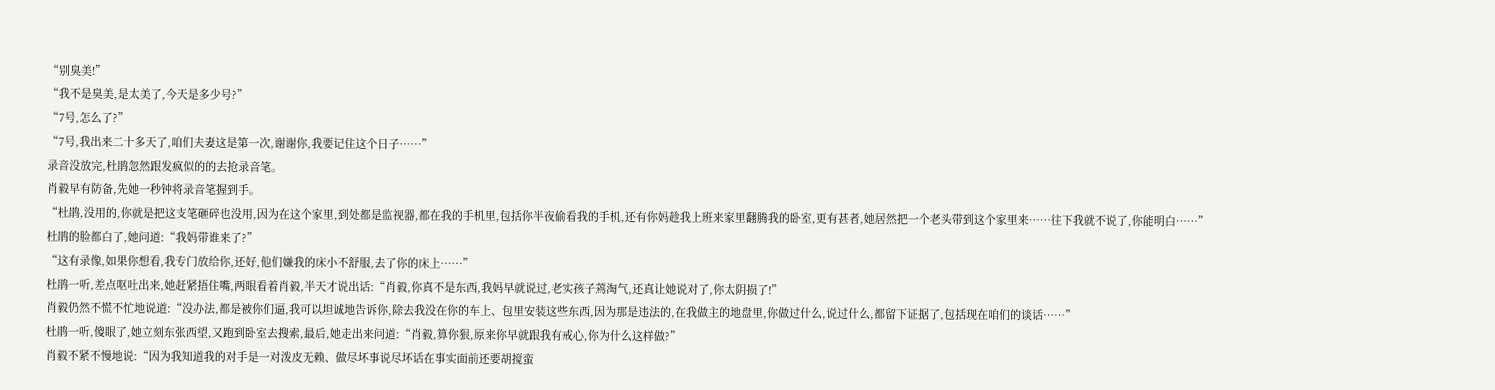“别臭美!”
“我不是臭美,是太美了,今天是多少号?”
“7号,怎么了?”
“7号,我出来二十多天了,咱们夫妻这是第一次,谢谢你,我要记住这个日子……”
录音没放完,杜鹃忽然跟发疯似的的去抢录音笔。
肖毅早有防备,先她一秒钟将录音笔握到手。
“杜鹃,没用的,你就是把这支笔砸碎也没用,因为在这个家里,到处都是监视器,都在我的手机里,包括你半夜偷看我的手机,还有你妈趁我上班来家里翻腾我的卧室,更有甚者,她居然把一个老头带到这个家里来……往下我就不说了,你能明白……”
杜鹃的脸都白了,她问道:“我妈带谁来了?”
“这有录像,如果你想看,我专门放给你,还好,他们嫌我的床小不舒服,去了你的床上……”
杜鹃一听,差点呕吐出来,她赶紧捂住嘴,两眼看着肖毅,半天才说出话:“肖毅,你真不是东西,我妈早就说过,老实孩子蔫淘气,还真让她说对了,你太阴损了!”
肖毅仍然不慌不忙地说道:“没办法,都是被你们逼,我可以坦诚地告诉你,除去我没在你的车上、包里安装这些东西,因为那是违法的,在我做主的地盘里,你做过什么,说过什么,都留下证据了,包括现在咱们的谈话……”
杜鹃一听,傻眼了,她立刻东张西望,又跑到卧室去搜索,最后,她走出来问道:“肖毅,算你狠,原来你早就跟我有戒心,你为什么这样做?”
肖毅不紧不慢地说:“因为我知道我的对手是一对泼皮无赖、做尽坏事说尽坏话在事实面前还要胡搅蛮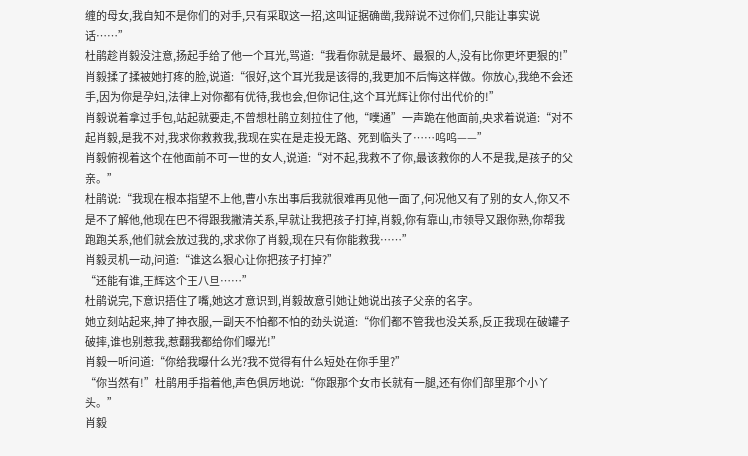缠的母女,我自知不是你们的对手,只有采取这一招,这叫证据确凿,我辩说不过你们,只能让事实说话……”
杜鹃趁肖毅没注意,扬起手给了他一个耳光,骂道:“我看你就是最坏、最狠的人,没有比你更坏更狠的!”
肖毅揉了揉被她打疼的脸,说道:“很好,这个耳光我是该得的,我更加不后悔这样做。你放心,我绝不会还手,因为你是孕妇,法律上对你都有优待,我也会,但你记住,这个耳光辉让你付出代价的!”
肖毅说着拿过手包,站起就要走,不曾想杜鹃立刻拉住了他,“噗通”一声跪在他面前,央求着说道:“对不起肖毅,是我不对,我求你救救我,我现在实在是走投无路、死到临头了……呜呜——”
肖毅俯视着这个在他面前不可一世的女人,说道:“对不起,我救不了你,最该救你的人不是我,是孩子的父亲。”
杜鹃说:“我现在根本指望不上他,曹小东出事后我就很难再见他一面了,何况他又有了别的女人,你又不是不了解他,他现在巴不得跟我撇清关系,早就让我把孩子打掉,肖毅,你有靠山,市领导又跟你熟,你帮我跑跑关系,他们就会放过我的,求求你了肖毅,现在只有你能救我……”
肖毅灵机一动,问道:“谁这么狠心让你把孩子打掉?”
“还能有谁,王辉这个王八旦……”
杜鹃说完,下意识捂住了嘴,她这才意识到,肖毅故意引她让她说出孩子父亲的名字。
她立刻站起来,抻了抻衣服,一副天不怕都不怕的劲头说道:“你们都不管我也没关系,反正我现在破罐子破摔,谁也别惹我,惹翻我都给你们曝光!”
肖毅一听问道:“你给我曝什么光?我不觉得有什么短处在你手里?”
“你当然有!”杜鹃用手指着他,声色俱厉地说:“你跟那个女市长就有一腿,还有你们部里那个小丫头。”
肖毅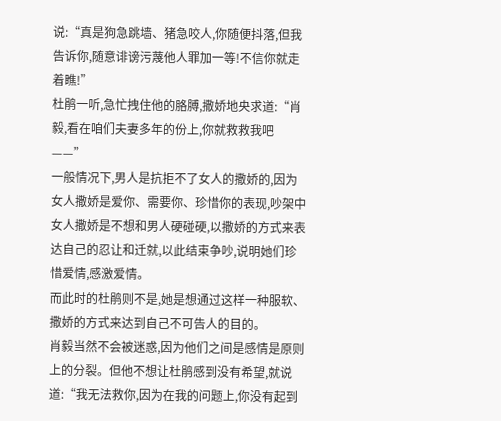说:“真是狗急跳墙、猪急咬人,你随便抖落,但我告诉你,随意诽谤污蔑他人罪加一等!不信你就走着瞧!”
杜鹃一听,急忙拽住他的胳膊,撒娇地央求道:“肖毅,看在咱们夫妻多年的份上,你就救救我吧——”
一般情况下,男人是抗拒不了女人的撒娇的,因为女人撒娇是爱你、需要你、珍惜你的表现,吵架中女人撒娇是不想和男人硬碰硬,以撒娇的方式来表达自己的忍让和迁就,以此结束争吵,说明她们珍惜爱情,感激爱情。
而此时的杜鹃则不是,她是想通过这样一种服软、撒娇的方式来达到自己不可告人的目的。
肖毅当然不会被迷惑,因为他们之间是感情是原则上的分裂。但他不想让杜鹃感到没有希望,就说道:“我无法救你,因为在我的问题上,你没有起到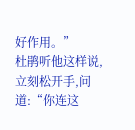好作用。”
杜鹃听他这样说,立刻松开手,问道:“你连这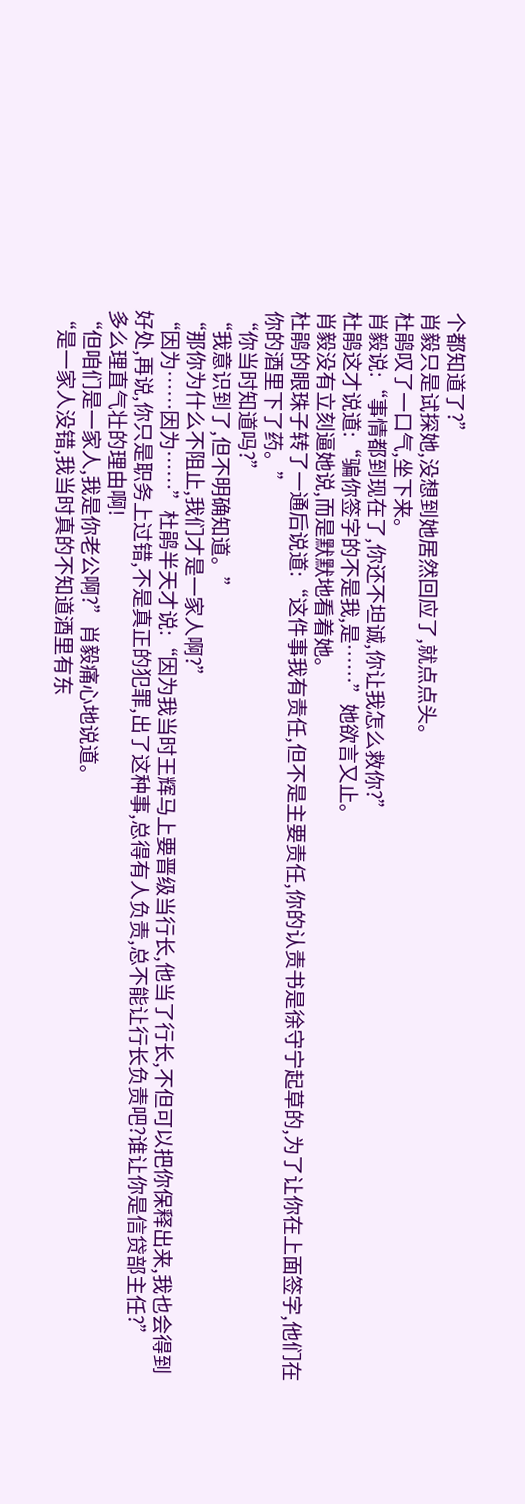个都知道了?”
肖毅只是试探她,没想到她居然回应了,就点点头。
杜鹃叹了一口气,坐下来。
肖毅说:“事情都到现在了,你还不坦诚,你让我怎么救你?”
杜鹃这才说道:“骗你签字的不是我,是……”她欲言又止。
肖毅没有立刻逼她说,而是默默地看着她。
杜鹃的眼珠子转了一通后说道:“这件事我有责任,但不是主要责任,你的认责书是徐守宁起草的,为了让你在上面签字,他们在你的酒里下了药。”
“你当时知道吗?”
“我意识到了,但不明确知道。”
“那你为什么不阻止,我们才是一家人啊?”
“因为……因为……”杜鹃半天才说:“因为我当时王辉马上要晋级当行长,他当了行长,不但可以把你保释出来,我也会得到好处,再说,你只是职务上过错,不是真正的犯罪,出了这种事,总得有人负责,总不能让行长负责吧?谁让你是信贷部主任?”
多么理直气壮的理由啊!
“但咱们是一家人,我是你老公啊?”肖毅痛心地说道。
“是一家人没错,我当时真的不知道酒里有东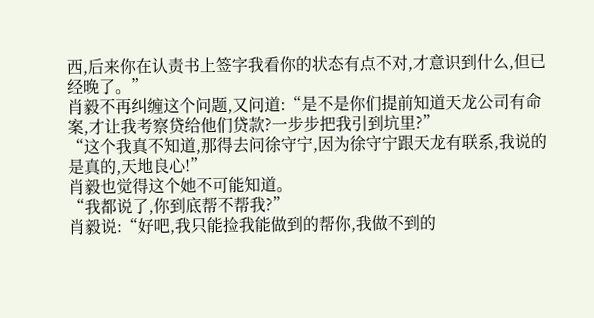西,后来你在认责书上签字我看你的状态有点不对,才意识到什么,但已经晚了。”
肖毅不再纠缠这个问题,又问道:“是不是你们提前知道天龙公司有命案,才让我考察贷给他们贷款?一步步把我引到坑里?”
“这个我真不知道,那得去问徐守宁,因为徐守宁跟天龙有联系,我说的是真的,天地良心!”
肖毅也觉得这个她不可能知道。
“我都说了,你到底帮不帮我?”
肖毅说:“好吧,我只能捡我能做到的帮你,我做不到的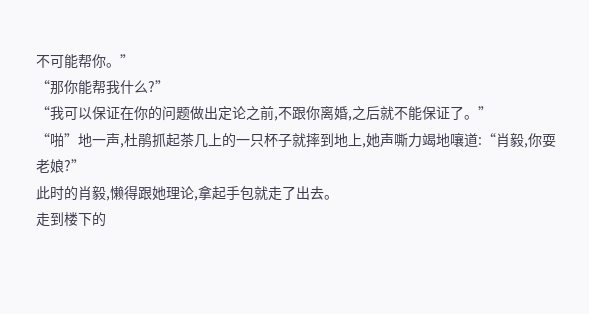不可能帮你。”
“那你能帮我什么?”
“我可以保证在你的问题做出定论之前,不跟你离婚,之后就不能保证了。”
“啪”地一声,杜鹃抓起茶几上的一只杯子就摔到地上,她声嘶力竭地嚷道:“肖毅,你耍老娘?”
此时的肖毅,懒得跟她理论,拿起手包就走了出去。
走到楼下的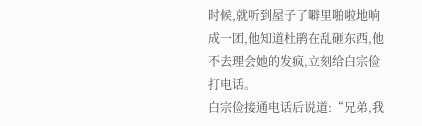时候,就听到屋子了噼里啪啦地响成一团,他知道杜鹃在乱砸东西,他不去理会她的发疯,立刻给白宗俭打电话。
白宗俭接通电话后说道:“兄弟,我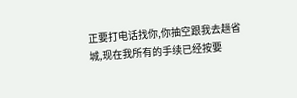正要打电话找你,你抽空跟我去趟省城,现在我所有的手续已经按要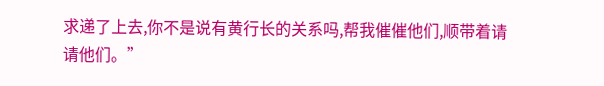求递了上去,你不是说有黄行长的关系吗,帮我催催他们,顺带着请请他们。”